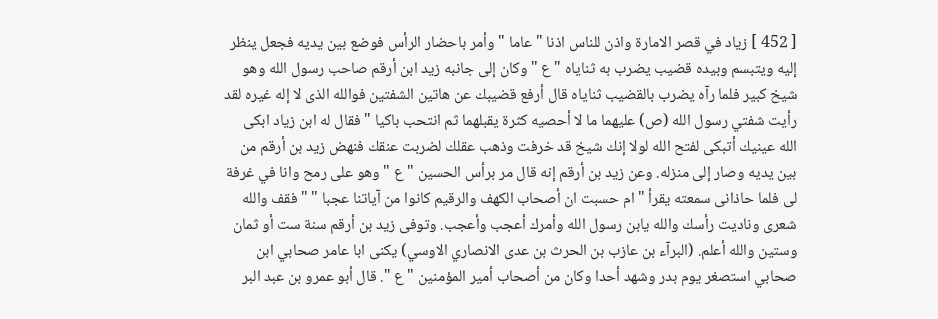[ 452 ] زياد في قصر الامارة واذن للناس اذنا " عاما " وأمر باحضار الرأس فوضع بين يديه فجعل ينظر إليه ويتبسم وبيده قضيب يضرب به ثناياه " ع " وكان إلى جانبه زيد ابن أرقم صاحب رسول الله وهو شيخ كبير فلما رآه يضرب بالقضيب ثناياه قال أرفع قضيبك عن هاتين الشفتين فوالله الذى لا إله غيره لقد رأيت شفتي رسول الله (ص) عليهما ما لا أحصيه كثرة يقبلهما ثم انتحب باكيا " فقال له ابن زياد ابكى الله عينيك أتبكى لفتح الله لولا إنك شيخ قد خرفت وذهب عقلك لضربت عنقك فنهض زيد بن أرقم من بين يديه وصار إلى منزله. وعن زيد بن أرقم إنه قال مر برأس الحسين " ع " وهو على رمح وانا في غرفة لى فلما حاذانى سمعته يقرأ " ام حسبت ان أصحاب الكهف والرقيم كانوا من آياتنا عجبا " " فقف والله شعرى وناديت رأسك والله يابن رسول الله وأمرك أعجب وأعجب. وتوفى زيد بن أرقم سنة ست أو ثمان وستين والله أعلم. (البرآء بن عازب بن الحرث بن عدى الانصاري الاوسي) يكنى ابا عامر صحابي ابن صحابي استصغر يوم بدر وشهد أحدا وكان من أصحاب أمير المؤمنين " ع ". قال أبو عمرو بن عبد البر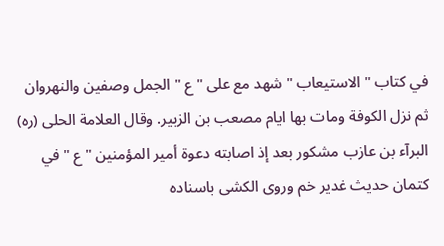في كتاب " الاستيعاب " شهد مع على " ع " الجمل وصفين والنهروان ثم نزل الكوفة ومات بها ايام مصعب بن الزبير. وقال العلامة الحلى (ره) البرآء بن عازب مشكور بعد إذ اصابته دعوة أمير المؤمنين " ع " في كتمان حديث غدير خم وروى الكشى باسناده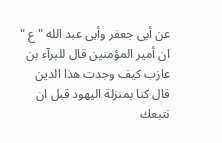عن أبى جعفر وأبى عبد الله " ع " ان أمير المؤمنين قال للبرآء بن عازب كيف وجدت هذا الدين قال كنا بمنزلة اليهود قبل ان نتبعك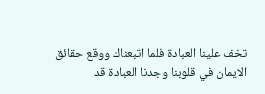تخف علينا العبادة فلما اتبعناك ووقع حقائق الايمان في قلوبنا وجدنا العبادة قد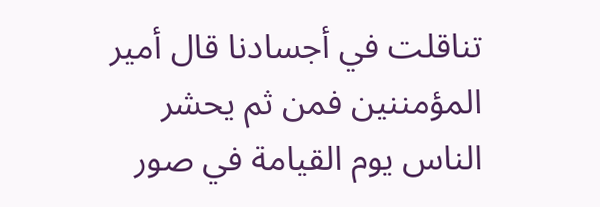تناقلت في أجسادنا قال أمير المؤمننين فمن ثم يحشر الناس يوم القيامة في صور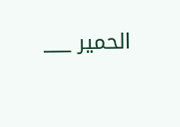الحمير ___